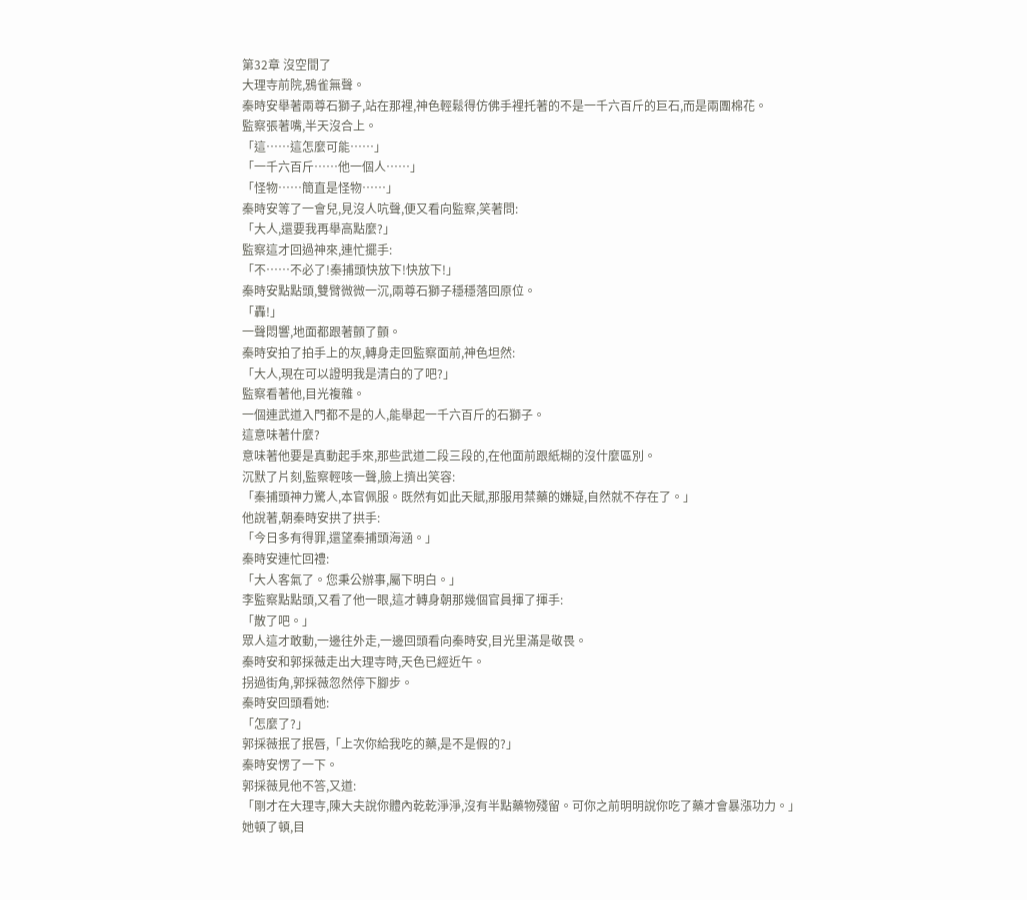第32章 沒空間了
大理寺前院,鴉雀無聲。
秦時安舉著兩尊石獅子,站在那裡,神色輕鬆得仿佛手裡托著的不是一千六百斤的巨石,而是兩團棉花。
監察張著嘴,半天沒合上。
「這……這怎麼可能……」
「一千六百斤……他一個人……」
「怪物……簡直是怪物……」
秦時安等了一會兒,見沒人吭聲,便又看向監察,笑著問:
「大人,還要我再舉高點麼?」
監察這才回過神來,連忙擺手:
「不……不必了!秦捕頭快放下!快放下!」
秦時安點點頭,雙臂微微一沉,兩尊石獅子穩穩落回原位。
「轟!」
一聲悶響,地面都跟著顫了顫。
秦時安拍了拍手上的灰,轉身走回監察面前,神色坦然:
「大人,現在可以證明我是清白的了吧?」
監察看著他,目光複雜。
一個連武道入門都不是的人,能舉起一千六百斤的石獅子。
這意味著什麼?
意味著他要是真動起手來,那些武道二段三段的,在他面前跟紙糊的沒什麼區別。
沉默了片刻,監察輕咳一聲,臉上擠出笑容:
「秦捕頭神力驚人,本官佩服。既然有如此天賦,那服用禁藥的嫌疑,自然就不存在了。」
他說著,朝秦時安拱了拱手:
「今日多有得罪,還望秦捕頭海涵。」
秦時安連忙回禮:
「大人客氣了。您秉公辦事,屬下明白。」
李監察點點頭,又看了他一眼,這才轉身朝那幾個官員揮了揮手:
「散了吧。」
眾人這才敢動,一邊往外走,一邊回頭看向秦時安,目光里滿是敬畏。
秦時安和郭採薇走出大理寺時,天色已經近午。
拐過街角,郭採薇忽然停下腳步。
秦時安回頭看她:
「怎麼了?」
郭採薇抿了抿唇,「上次你給我吃的藥,是不是假的?」
秦時安愣了一下。
郭採薇見他不答,又道:
「剛才在大理寺,陳大夫說你體內乾乾淨淨,沒有半點藥物殘留。可你之前明明說你吃了藥才會暴漲功力。」
她頓了頓,目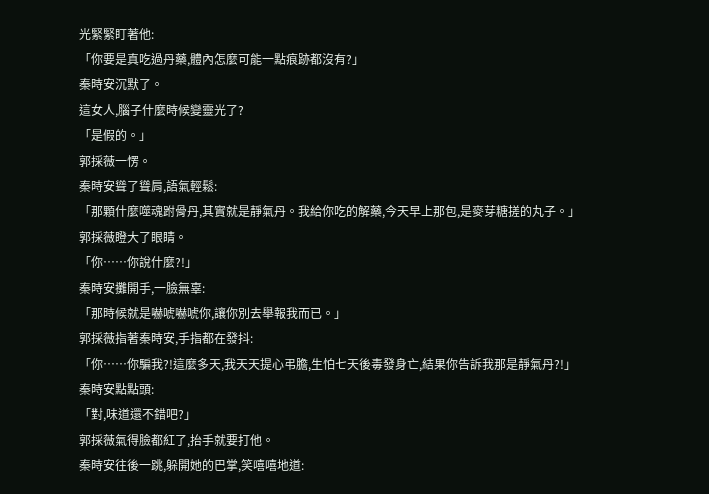光緊緊盯著他:
「你要是真吃過丹藥,體內怎麼可能一點痕跡都沒有?」
秦時安沉默了。
這女人,腦子什麼時候變靈光了?
「是假的。」
郭採薇一愣。
秦時安聳了聳肩,語氣輕鬆:
「那顆什麼噬魂跗骨丹,其實就是靜氣丹。我給你吃的解藥,今天早上那包,是麥芽糖搓的丸子。」
郭採薇瞪大了眼睛。
「你……你說什麼?!」
秦時安攤開手,一臉無辜:
「那時候就是嚇唬嚇唬你,讓你別去舉報我而已。」
郭採薇指著秦時安,手指都在發抖:
「你……你騙我?!這麼多天,我天天提心弔膽,生怕七天後毒發身亡,結果你告訴我那是靜氣丹?!」
秦時安點點頭:
「對,味道還不錯吧?」
郭採薇氣得臉都紅了,抬手就要打他。
秦時安往後一跳,躲開她的巴掌,笑嘻嘻地道: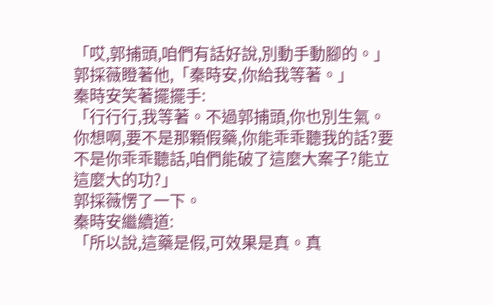「哎,郭捕頭,咱們有話好說,別動手動腳的。」
郭採薇瞪著他,「秦時安,你給我等著。」
秦時安笑著擺擺手:
「行行行,我等著。不過郭捕頭,你也別生氣。你想啊,要不是那顆假藥,你能乖乖聽我的話?要不是你乖乖聽話,咱們能破了這麼大案子?能立這麼大的功?」
郭採薇愣了一下。
秦時安繼續道:
「所以說,這藥是假,可效果是真。真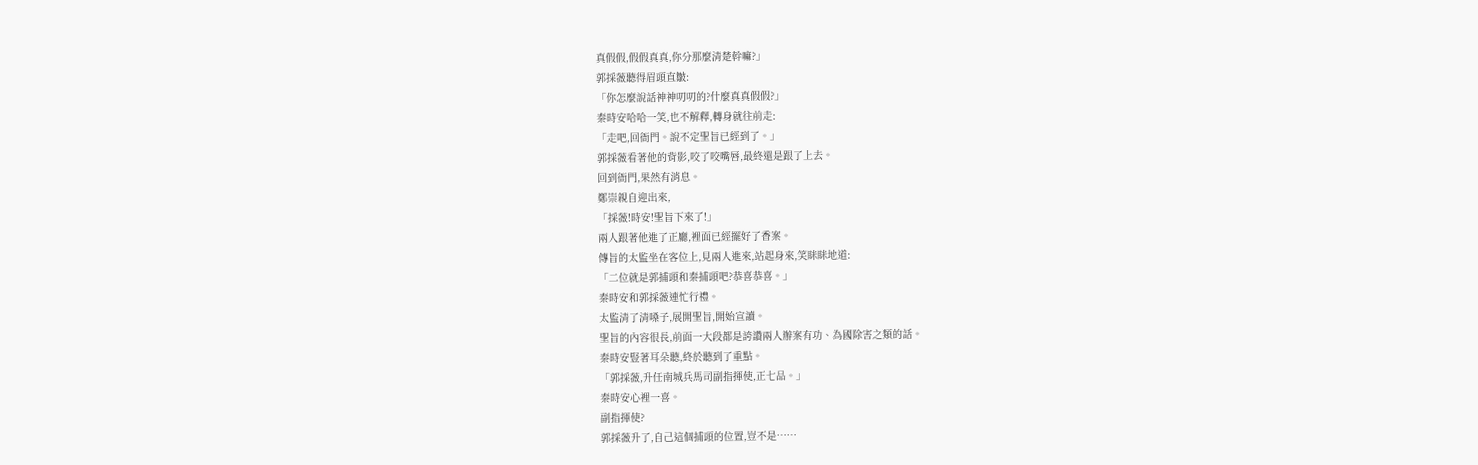真假假,假假真真,你分那麼清楚幹嘛?」
郭採薇聽得眉頭直皺:
「你怎麼說話神神叨叨的?什麼真真假假?」
秦時安哈哈一笑,也不解釋,轉身就往前走:
「走吧,回衙門。說不定聖旨已經到了。」
郭採薇看著他的背影,咬了咬嘴唇,最終還是跟了上去。
回到衙門,果然有消息。
鄭崇親自迎出來,
「採薇!時安!聖旨下來了!」
兩人跟著他進了正廳,裡面已經擺好了香案。
傳旨的太監坐在客位上,見兩人進來,站起身來,笑眯眯地道:
「二位就是郭捕頭和秦捕頭吧?恭喜恭喜。」
秦時安和郭採薇連忙行禮。
太監清了清嗓子,展開聖旨,開始宣讀。
聖旨的內容很長,前面一大段都是誇讚兩人辦案有功、為國除害之類的話。
秦時安豎著耳朵聽,終於聽到了重點。
「郭採薇,升任南城兵馬司副指揮使,正七品。」
秦時安心裡一喜。
副指揮使?
郭採薇升了,自己這個捕頭的位置,豈不是……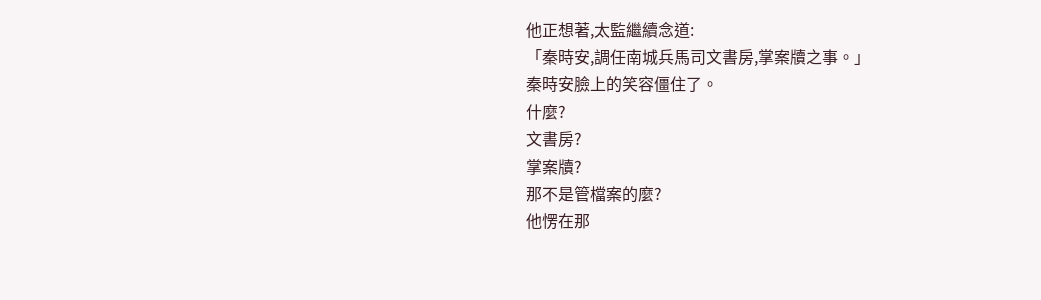他正想著,太監繼續念道:
「秦時安,調任南城兵馬司文書房,掌案牘之事。」
秦時安臉上的笑容僵住了。
什麼?
文書房?
掌案牘?
那不是管檔案的麼?
他愣在那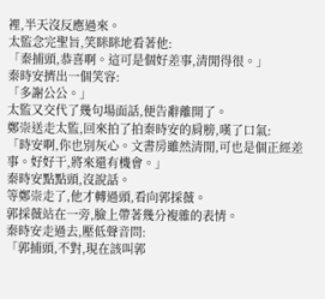裡,半天沒反應過來。
太監念完聖旨,笑眯眯地看著他:
「秦捕頭,恭喜啊。這可是個好差事,清閒得很。」
秦時安擠出一個笑容:
「多謝公公。」
太監又交代了幾句場面話,便告辭離開了。
鄭崇送走太監,回來拍了拍秦時安的肩膀,嘆了口氣:
「時安啊,你也別灰心。文書房雖然清閒,可也是個正經差事。好好干,將來還有機會。」
秦時安點點頭,沒說話。
等鄭崇走了,他才轉過頭,看向郭採薇。
郭採薇站在一旁,臉上帶著幾分複雜的表情。
秦時安走過去,壓低聲音問:
「郭捕頭,不對,現在該叫郭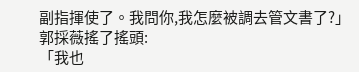副指揮使了。我問你,我怎麼被調去管文書了?」
郭採薇搖了搖頭:
「我也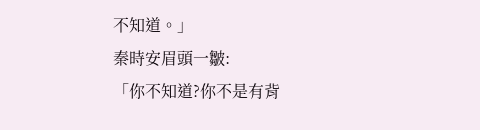不知道。」
秦時安眉頭一皺:
「你不知道?你不是有背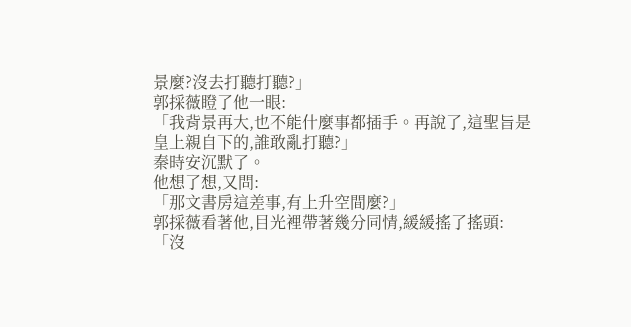景麼?沒去打聽打聽?」
郭採薇瞪了他一眼:
「我背景再大,也不能什麼事都插手。再說了,這聖旨是皇上親自下的,誰敢亂打聽?」
秦時安沉默了。
他想了想,又問:
「那文書房這差事,有上升空間麼?」
郭採薇看著他,目光裡帶著幾分同情,緩緩搖了搖頭:
「沒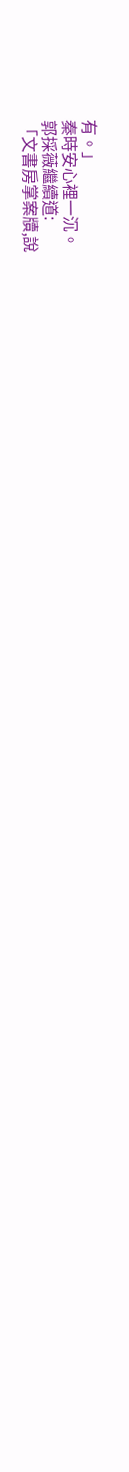有。」
秦時安心裡一沉。
郭採薇繼續道:
「文書房掌案牘,說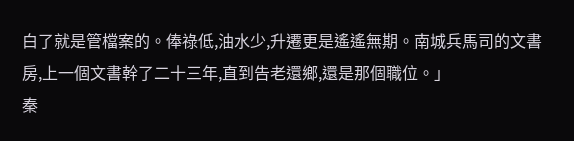白了就是管檔案的。俸祿低,油水少,升遷更是遙遙無期。南城兵馬司的文書房,上一個文書幹了二十三年,直到告老還鄉,還是那個職位。」
秦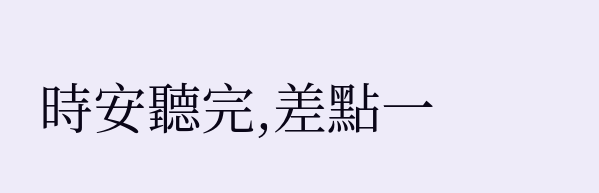時安聽完,差點一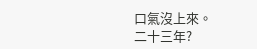口氣沒上來。
二十三年?